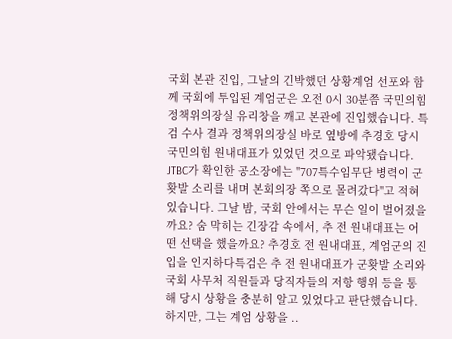국회 본관 진입, 그날의 긴박했던 상황계엄 선포와 함께 국회에 투입된 계엄군은 오전 0시 30분쯤 국민의힘 정책위의장실 유리창을 깨고 본관에 진입했습니다. 특검 수사 결과 정책위의장실 바로 옆방에 추경호 당시 국민의힘 원내대표가 있었던 것으로 파악됐습니다. JTBC가 확인한 공소장에는 "707특수임무단 병력이 군홧발 소리를 내며 본회의장 쪽으로 몰려갔다"고 적혀 있습니다. 그날 밤, 국회 안에서는 무슨 일이 벌어졌을까요? 숨 막히는 긴장감 속에서, 추 전 원내대표는 어떤 선택을 했을까요? 추경호 전 원내대표, 계엄군의 진입을 인지하다특검은 추 전 원내대표가 군홧발 소리와 국회 사무처 직원들과 당직자들의 저항 행위 등을 통해 당시 상황을 충분히 알고 있었다고 판단했습니다. 하지만, 그는 계엄 상황을 ..